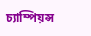চ্যাম্পিয়ন্স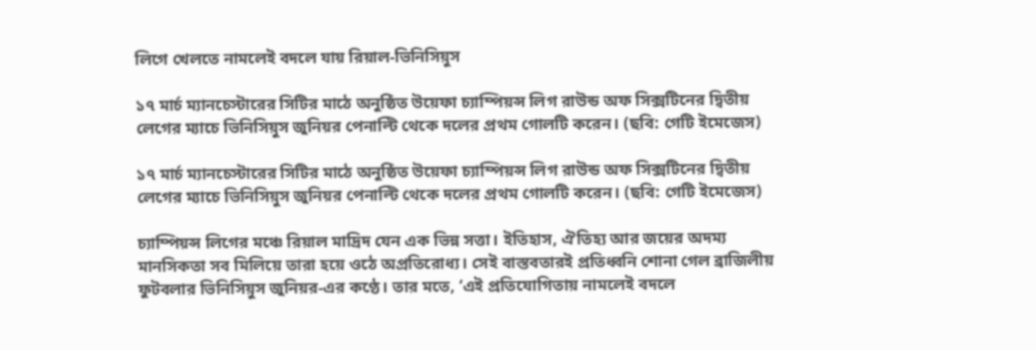লিগে খেলতে নামলেই বদলে যায় রিয়াল-ভিনিসিয়ুস

১৭ মার্চ ম্যানচেস্টারের সিটির মাঠে অনুষ্ঠিত উয়েফা চ্যাম্পিয়ন্স লিগ রাউন্ড অফ সিক্সটিনের দ্বিতীয় লেগের ম্যাচে ভিনিসিয়ুস জুনিয়র পেনাল্টি থেকে দলের প্রথম গোলটি করেন। (ছবি: গেটি ইমেজেস)

১৭ মার্চ ম্যানচেস্টারের সিটির মাঠে অনুষ্ঠিত উয়েফা চ্যাম্পিয়ন্স লিগ রাউন্ড অফ সিক্সটিনের দ্বিতীয় লেগের ম্যাচে ভিনিসিয়ুস জুনিয়র পেনাল্টি থেকে দলের প্রথম গোলটি করেন। (ছবি: গেটি ইমেজেস)

চ্যাম্পিয়ন্স লিগের মঞ্চে রিয়াল মাদ্রিদ যেন এক ভিন্ন সত্তা। ইতিহাস, ঐতিহ্য আর জয়ের অদম্য মানসিকতা সব মিলিয়ে তারা হয়ে ওঠে অপ্রতিরোধ্য। সেই বাস্তবতারই প্রতিধ্বনি শোনা গেল ব্রাজিলীয় ফুটবলার ভিনিসিয়ুস জুনিয়র-এর কণ্ঠে। তার মতে, ‘এই প্রতিযোগিতায় নামলেই বদলে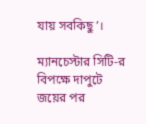যায় সবকিছু’।

ম্যানচেস্টার সিটি-র বিপক্ষে দাপুটে জয়ের পর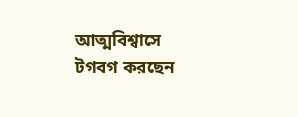আত্মবিশ্বাসে টগবগ করছেন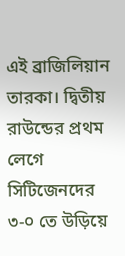এই ব্রাজিলিয়ান তারকা। দ্বিতীয় রাউন্ডের প্রথম লেগে সিটিজেনদের ৩-০ তে উড়িয়ে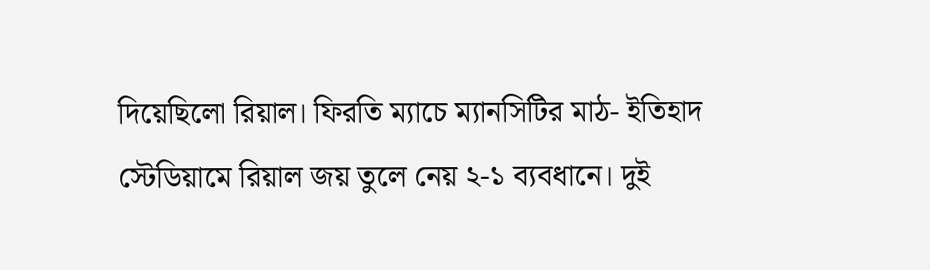দিয়েছিলো রিয়াল। ফিরতি ম্যাচে ম্যানসিটির মাঠ- ইতিহাদ স্টেডিয়ামে রিয়াল জয় তুলে নেয় ২-১ ব্যবধানে। দুই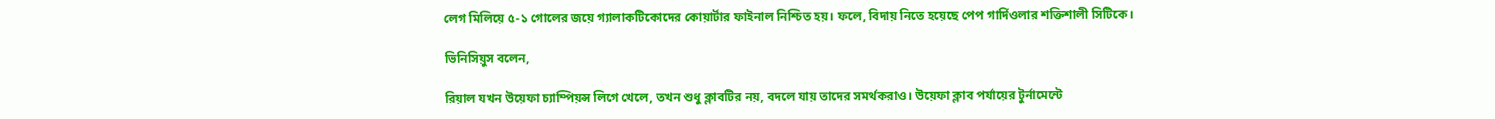লেগ মিলিয়ে ৫-১ গোলের জয়ে গ্যালাকটিকোদের কোয়ার্টার ফাইনাল নিশ্চিত হয়। ফলে, বিদায় নিতে হয়েছে পেপ গার্দিওলার শক্তিশালী সিটিকে।

ভিনিসিয়ুস বলেন,

রিয়াল যখন উয়েফা চ্যাম্পিয়ন্স লিগে খেলে, তখন শুধু ক্লাবটির নয়, বদলে যায় তাদের সমর্থকরাও। উয়েফা ক্লাব পর্যায়ের টুর্নামেন্টে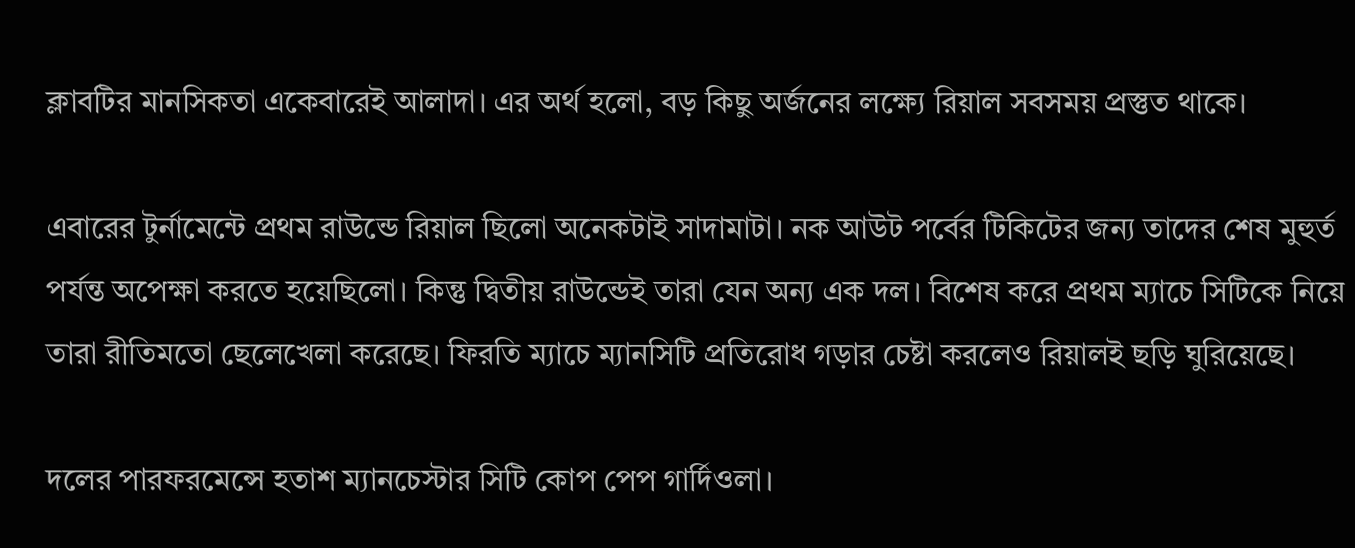ক্লাবটির মানসিকতা একেবারেই আলাদা। এর অর্থ হলো, বড় কিছু অর্জনের লক্ষ্যে রিয়াল সবসময় প্রস্তুত থাকে।

এবারের টুর্নামেন্টে প্রথম রাউন্ডে রিয়াল ছিলো অনেকটাই সাদামাটা। নক আউট পর্বের টিকিটের জন্য তাদের শেষ মুহুর্ত পর্যন্ত অপেক্ষা করতে হয়েছিলো। কিন্তু দ্বিতীয় রাউন্ডেই তারা যেন অন্য এক দল। বিশেষ করে প্রথম ম্যাচে সিটিকে নিয়ে তারা রীতিমতো ছেলেখেলা করেছে। ফিরতি ম্যাচে ম্যানসিটি প্রতিরোধ গড়ার চেষ্টা করলেও রিয়ালই ছড়ি ঘুরিয়েছে।

দলের পারফরমেন্সে হতাশ ম্যানচেস্টার সিটি কোপ পেপ গার্দিওলা।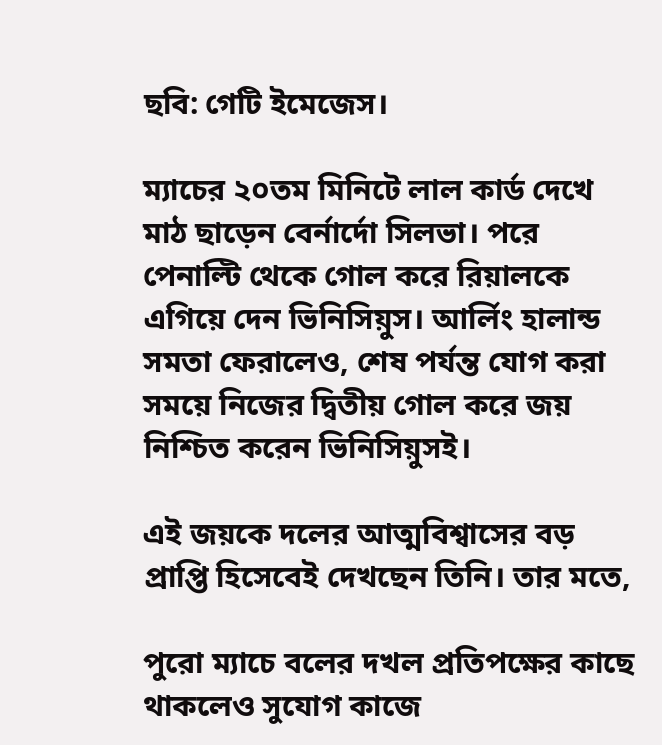ছবি: গেটি ইমেজেস।

ম্যাচের ২০তম মিনিটে লাল কার্ড দেখে মাঠ ছাড়েন বের্নার্দো সিলভা। পরে পেনাল্টি থেকে গোল করে রিয়ালকে এগিয়ে দেন ভিনিসিয়ুস। আর্লিং হালান্ড সমতা ফেরালেও, শেষ পর্যন্ত যোগ করা সময়ে নিজের দ্বিতীয় গোল করে জয় নিশ্চিত করেন ভিনিসিয়ুসই।

এই জয়কে দলের আত্মবিশ্বাসের বড় প্রাপ্তি হিসেবেই দেখছেন তিনি। তার মতে,

পুরো ম্যাচে বলের দখল প্রতিপক্ষের কাছে থাকলেও সুযোগ কাজে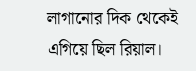লাগানোর দিক থেকেই এগিয়ে ছিল রিয়াল।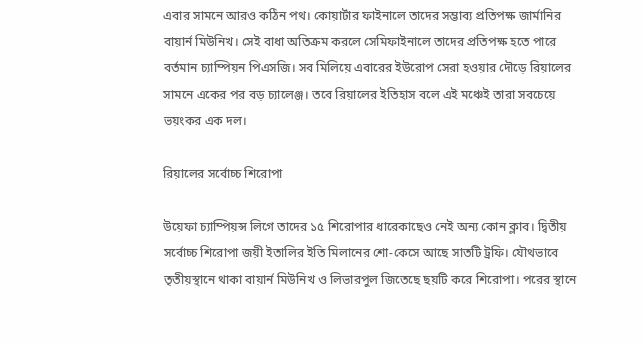এবার সামনে আরও কঠিন পথ। কোয়ার্টার ফাইনালে তাদের সম্ভাব্য প্রতিপক্ষ জার্মানির বায়ার্ন মিউনিখ। সেই বাধা অতিক্রম করলে সেমিফাইনালে তাদের প্রতিপক্ষ হতে পারে বর্তমান চ্যাম্পিয়ন পিএসজি। সব মিলিয়ে এবারের ইউরোপ সেরা হওয়ার দৌড়ে রিয়ালের সামনে একের পর বড় চ্যালেঞ্জ। তবে রিয়ালের ইতিহাস বলে এই মঞ্চেই তারা সবচেয়ে ভয়ংকর এক দল।

রিয়ালের সর্বোচ্চ শিরোপা

উয়েফা চ্যাম্পিয়ন্স লিগে তাদের ১৫ শিরোপার ধারেকাছেও নেই অন্য কোন ক্লাব। দ্বিতীয় সর্বোচ্চ শিরোপা জয়ী ইতালির ইতি মিলানের শো-কেসে আছে সাতটি ট্রফি। যৌথভাবে তৃতীয়স্থানে থাকা বায়ার্ন মিউনিখ ও লিভারপুল জিতেছে ছয়টি করে শিরোপা। পরের স্থানে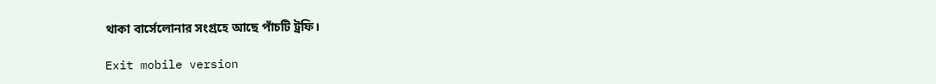থাকা বার্সেলোনার সংগ্রহে আছে পাঁচটি ট্রফি।

Exit mobile version